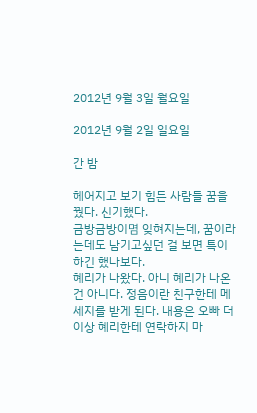2012년 9월 3일 월요일

2012년 9월 2일 일요일

간 밤

헤어지고 보기 힘든 사람들 꿈을 꿨다. 신기했다.
금방금방이몀 잊혀지는데, 꿈이라는데도 남기고싶던 걸 보면 특이하긴 했나보다.
혜리가 나왔다. 아니 혜리가 나온건 아니다. 정음이란 친구한테 메세지를 받게 된다. 내용은 오빠 더이상 혜리한테 연락하지 마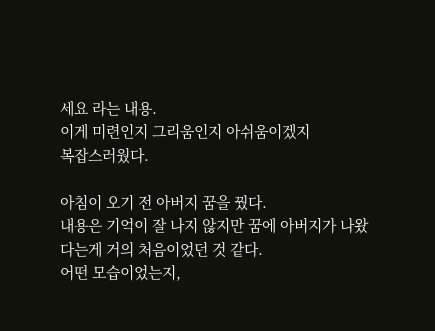세요 라는 내용.
이게 미련인지 그리움인지 아쉬움이겠지
복잡스러웠다.

아침이 오기 전 아버지 꿈을 꿨다.
내용은 기억이 잘 나지 않지만 꿈에 아버지가 나왔다는게 거의 처음이었던 것 같다.
어떤 모습이었는지,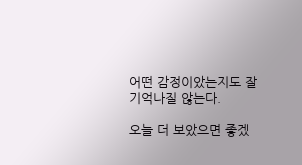어떤 감정이았는지도 잘 기억나질 않는다.

오늘 더 보았으면 좋겠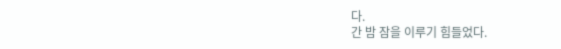다.
간 밤 잠을 이루기 힘들었다.